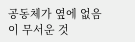공동체가 옆에 없음이 무서운 것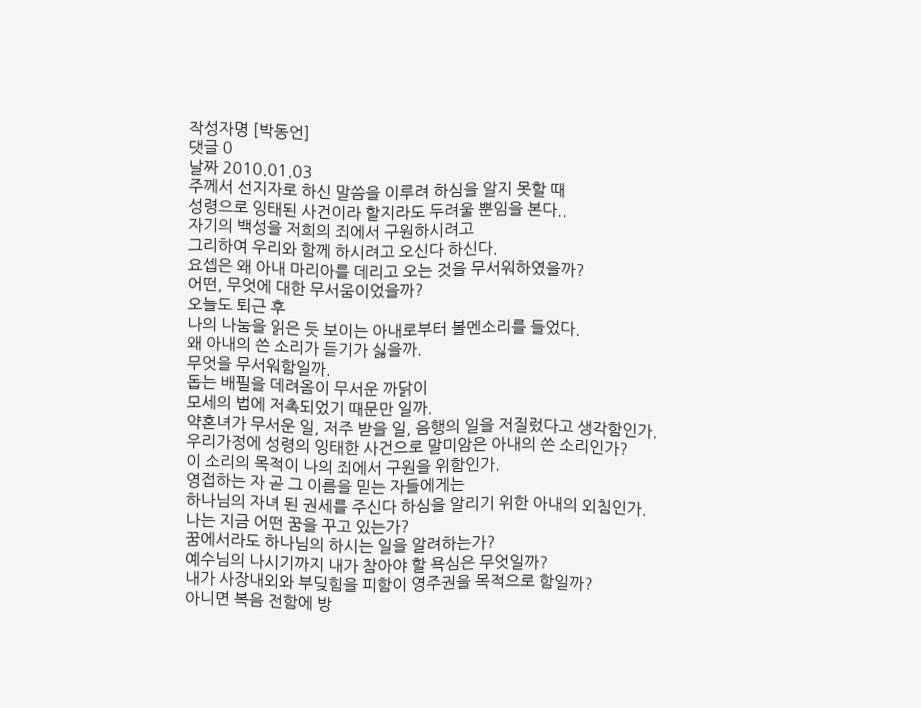작성자명 [박동언]
댓글 0
날짜 2010.01.03
주께서 선지자로 하신 말씀을 이루려 하심을 알지 못할 때
성령으로 잉태된 사건이라 할지라도 두려울 뿐임을 본다..
자기의 백성을 저희의 죄에서 구원하시려고
그리하여 우리와 함께 하시려고 오신다 하신다.
요셉은 왜 아내 마리아를 데리고 오는 것을 무서워하였을까?
어떤, 무엇에 대한 무서움이었을까?
오늘도 퇴근 후
나의 나눔을 읽은 듯 보이는 아내로부터 볼멘소리를 들었다.
왜 아내의 쓴 소리가 듣기가 싫을까.
무엇을 무서워함일까.
돕는 배필을 데려옴이 무서운 까닭이
모세의 법에 저촉되었기 때문만 일까.
약혼녀가 무서운 일, 저주 받을 일, 음행의 일을 저질렀다고 생각함인가.
우리가정에 성령의 잉태한 사건으로 말미암은 아내의 쓴 소리인가?
이 소리의 목적이 나의 죄에서 구원을 위함인가.
영접하는 자 곧 그 이름을 믿는 자들에게는
하나님의 자녀 된 권세를 주신다 하심을 알리기 위한 아내의 외침인가.
나는 지금 어떤 꿈을 꾸고 있는가?
꿈에서라도 하나님의 하시는 일을 알려하는가?
예수님의 나시기까지 내가 참아야 할 욕심은 무엇일까?
내가 사장내외와 부딪힘을 피함이 영주권을 목적으로 함일까?
아니면 복음 전함에 방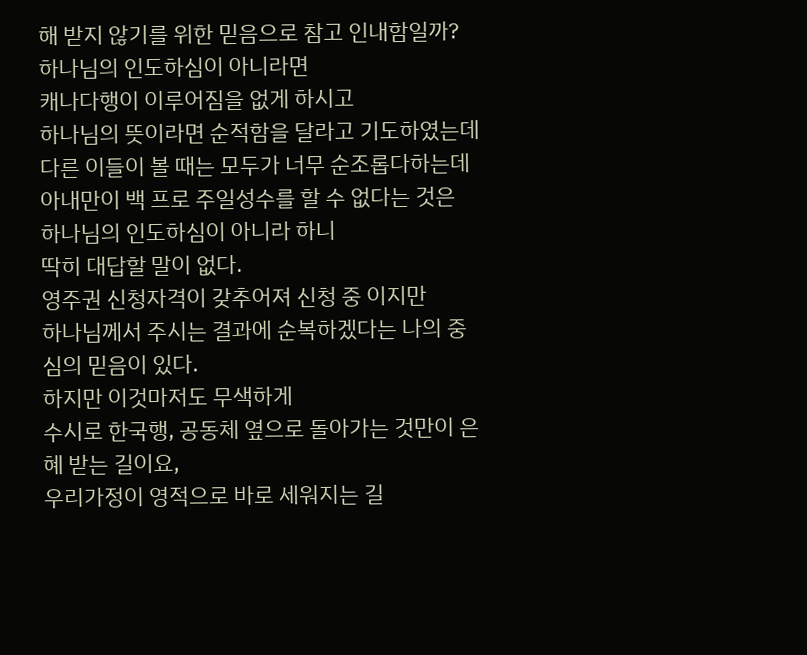해 받지 않기를 위한 믿음으로 참고 인내함일까?
하나님의 인도하심이 아니라면
캐나다행이 이루어짐을 없게 하시고
하나님의 뜻이라면 순적함을 달라고 기도하였는데
다른 이들이 볼 때는 모두가 너무 순조롭다하는데
아내만이 백 프로 주일성수를 할 수 없다는 것은
하나님의 인도하심이 아니라 하니
딱히 대답할 말이 없다.
영주권 신청자격이 갖추어져 신청 중 이지만
하나님께서 주시는 결과에 순복하겠다는 나의 중심의 믿음이 있다.
하지만 이것마저도 무색하게
수시로 한국행, 공동체 옆으로 돌아가는 것만이 은혜 받는 길이요,
우리가정이 영적으로 바로 세워지는 길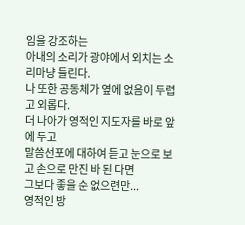임을 강조하는
아내의 소리가 광야에서 외치는 소리마냥 들린다.
나 또한 공동체가 옆에 없음이 두렵고 외롭다.
더 나아가 영적인 지도자를 바로 앞에 두고
말씀선포에 대하여 듣고 눈으로 보고 손으로 만진 바 된 다면
그보다 좋을 순 없으련만...
영적인 방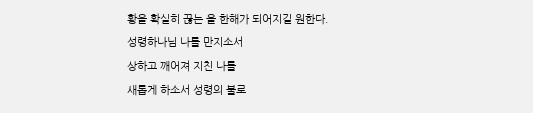황을 확실히 끊는 올 한해가 되어지길 원한다.
성령하나님 나를 만지소서
상하고 깨어져 지친 나를
새롭게 하소서 성령의 불로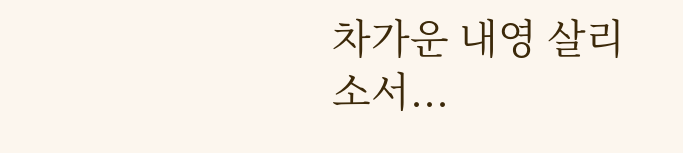차가운 내영 살리소서...